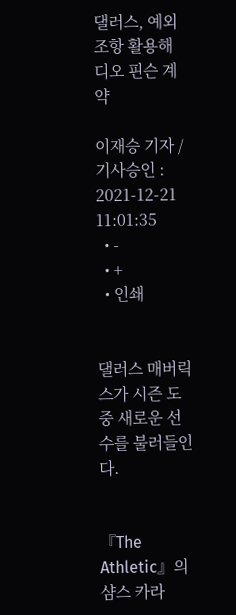댈러스, 예외조항 활용해 디오 핀슨 계약

이재승 기자 / 기사승인 : 2021-12-21 11:01:35
  • -
  • +
  • 인쇄


댈러스 매버릭스가 시즌 도중 새로운 선수를 불러들인다.


『The Athletic』의 샴스 카라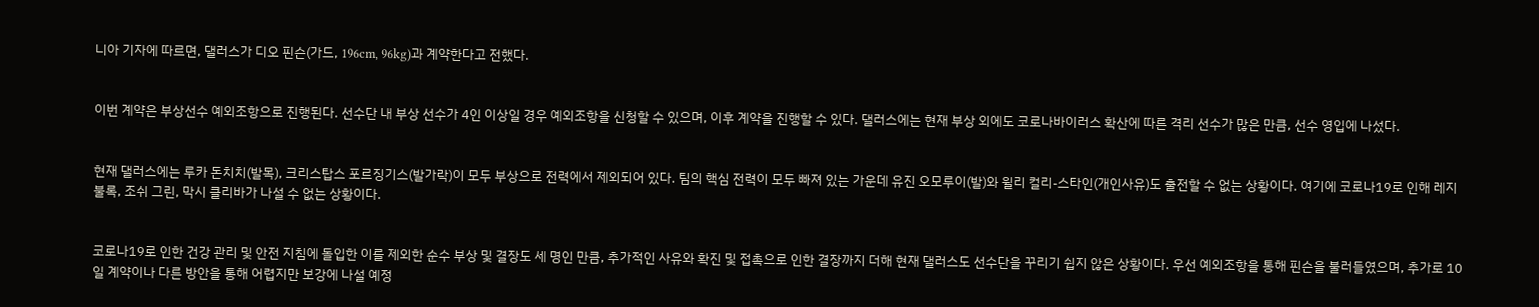니아 기자에 따르면, 댈러스가 디오 핀슨(가드, 196cm, 96kg)과 계약한다고 전했다.


이번 계약은 부상선수 예외조항으로 진행된다. 선수단 내 부상 선수가 4인 이상일 경우 예외조항을 신청할 수 있으며, 이후 계약을 진행할 수 있다. 댈러스에는 현재 부상 외에도 코로나바이러스 확산에 따른 격리 선수가 많은 만큼, 선수 영입에 나섰다.


현재 댈러스에는 루카 돈치치(발목), 크리스탑스 포르징기스(발가락)이 모두 부상으로 전력에서 제외되어 있다. 팀의 핵심 전력이 모두 빠져 있는 가운데 유진 오모루이(발)와 윌리 컬리-스타인(개인사유)도 출전할 수 없는 상황이다. 여기에 코로나19로 인해 레지 불록, 조쉬 그린, 막시 클리바가 나설 수 없는 상황이다.


코로나19로 인한 건강 관리 및 안전 지침에 돌입한 이를 제외한 순수 부상 및 결장도 세 명인 만큼, 추가적인 사유와 확진 및 접촉으로 인한 결장까지 더해 현재 댈러스도 선수단을 꾸리기 쉽지 않은 상황이다. 우선 예외조항을 통해 핀슨을 불러들였으며, 추가로 10일 계약이나 다른 방안을 통해 어렵지만 보강에 나설 예정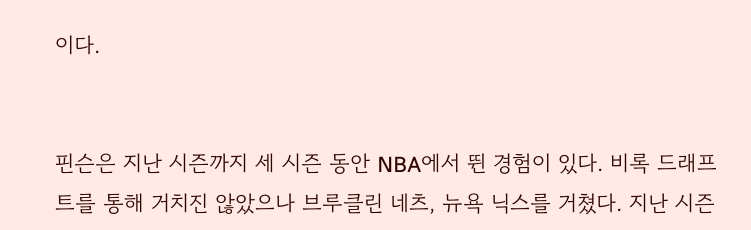이다.


핀슨은 지난 시즌까지 세 시즌 동안 NBA에서 뛴 경험이 있다. 비록 드래프트를 통해 거치진 않았으나 브루클린 네츠, 뉴욕 닉스를 거쳤다. 지난 시즌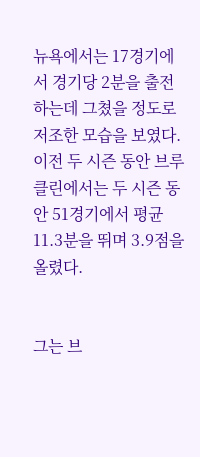뉴욕에서는 17경기에서 경기당 2분을 출전하는데 그쳤을 정도로 저조한 모습을 보였다. 이전 두 시즌 동안 브루클린에서는 두 시즌 동안 51경기에서 평균 11.3분을 뛰며 3.9점을 올렸다.


그는 브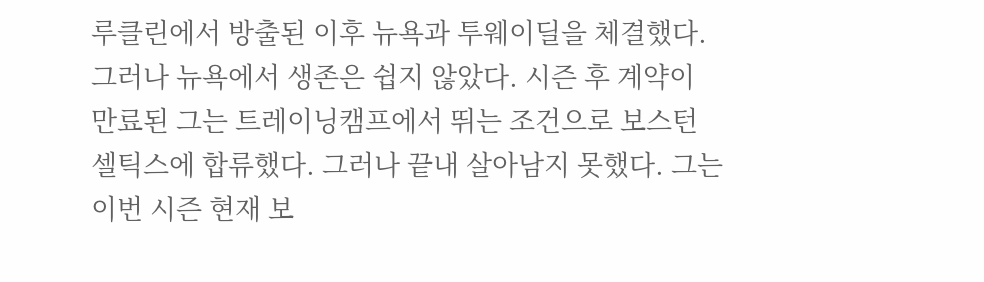루클린에서 방출된 이후 뉴욕과 투웨이딜을 체결했다. 그러나 뉴욕에서 생존은 쉽지 않았다. 시즌 후 계약이 만료된 그는 트레이닝캠프에서 뛰는 조건으로 보스턴 셀틱스에 합류했다. 그러나 끝내 살아남지 못했다. 그는 이번 시즌 현재 보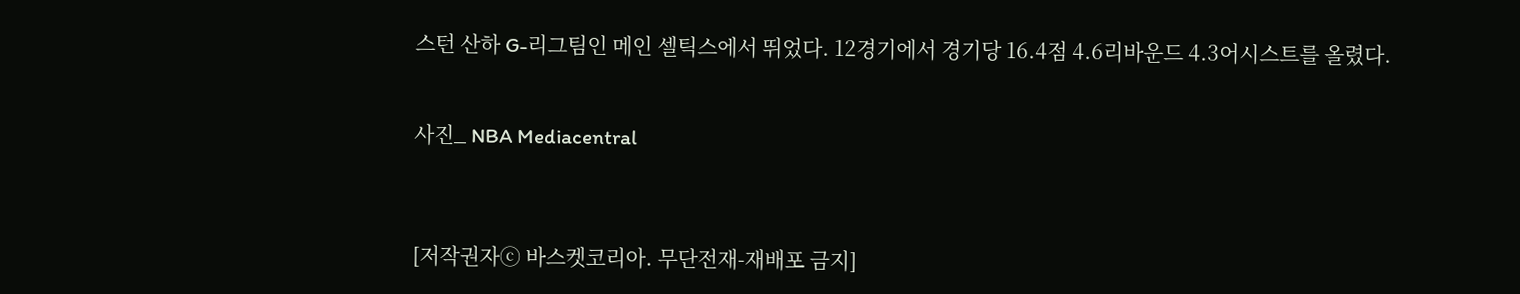스턴 산하 G-리그팀인 메인 셀틱스에서 뛰었다. 12경기에서 경기당 16.4점 4.6리바운드 4.3어시스트를 올렸다.


사진_ NBA Mediacentral



[저작권자ⓒ 바스켓코리아. 무단전재-재배포 금지]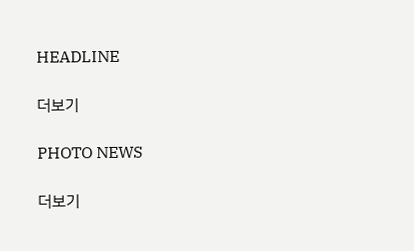HEADLINE

더보기

PHOTO NEWS

더보기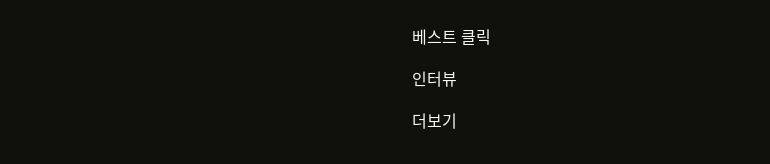베스트 클릭

인터뷰

더보기